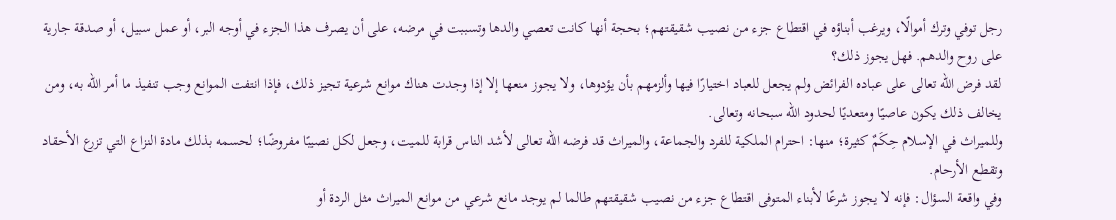رجل توفي وترك أموالًا، ويرغب أبناؤه في اقتطاع جزء من نصيب شقيقتهم؛ بحجة أنها كانت تعصي والدها وتسببت في مرضه، على أن يصرف هذا الجزء في أوجه البر، أو عمل سبيل، أو صدقة جارية على روح والدهم. فهل يجوز ذلك؟
لقد فرض الله تعالى على عباده الفرائض ولم يجعل للعباد اختيارًا فيها وألزمهم بأن يؤدوها، ولا يجوز منعها إلا إذا وجدت هناك موانع شرعية تجيز ذلك، فإذا انتفت الموانع وجب تنفيذ ما أمر الله به، ومن يخالف ذلك يكون عاصيًا ومتعديًا لحدود الله سبحانه وتعالى.
وللميراث في الإسلام حِكَمٌ كثيرة؛ منها: احترام الملكية للفرد والجماعة، والميراث قد فرضه الله تعالى لأشد الناس قرابة للميت، وجعل لكل نصيبًا مفروضًا؛ لحسمه بذلك مادة النزاع التي تزرع الأحقاد وتقطع الأرحام.
وفي واقعة السؤال: فإنه لا يجوز شرعًا لأبناء المتوفى اقتطاع جزء من نصيب شقيقتهم طالما لم يوجد مانع شرعي من موانع الميراث مثل الردة أو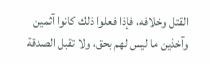القتل وخلافه، فإذا فعلوا ذلك كانوا آثمين وآخذين ما ليس لهم بحق، ولا تقبل الصدقة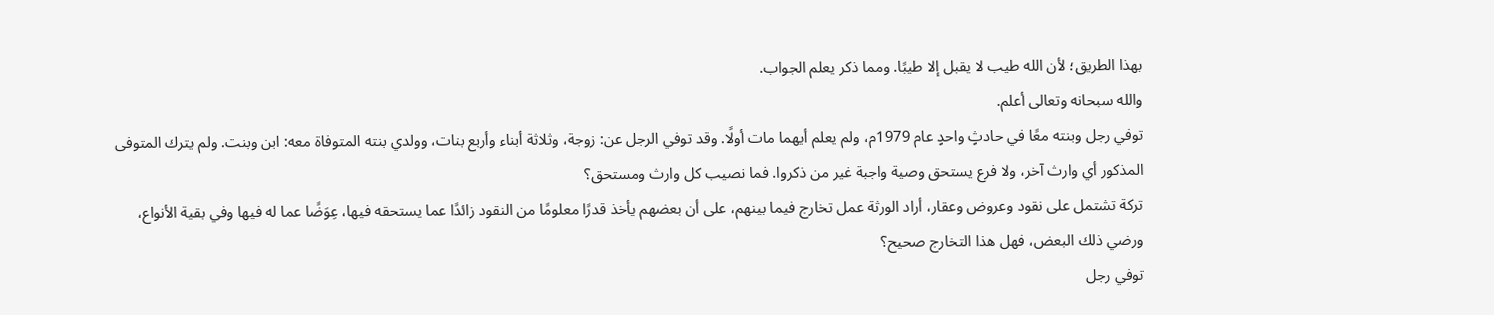بهذا الطريق؛ لأن الله طيب لا يقبل إلا طيبًا. ومما ذكر يعلم الجواب.
والله سبحانه وتعالى أعلم.
توفي رجل وبنته معًا في حادثٍ واحدٍ عام 1979م، ولم يعلم أيهما مات أولًا. وقد توفي الرجل عن: زوجة، وثلاثة أبناء وأربع بنات، وولدي بنته المتوفاة معه: ابن وبنت. ولم يترك المتوفى المذكور أي وارث آخر، ولا فرع يستحق وصية واجبة غير من ذكروا. فما نصيب كل وارث ومستحق؟
تركة تشتمل على نقود وعروض وعقار، أراد الورثة عمل تخارج فيما بينهم، على أن بعضهم يأخذ قدرًا معلومًا من النقود زائدًا عما يستحقه فيها، عِوَضًا عما له فيها وفي بقية الأنواع، ورضي ذلك البعض، فهل هذا التخارج صحيح؟
توفي رجل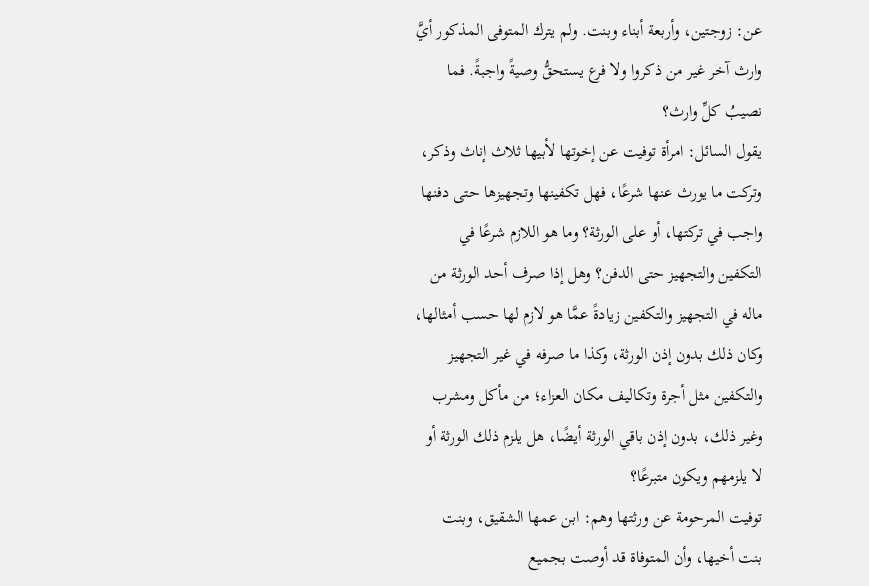عن: زوجتين، وأربعة أبناء وبنت. ولم يترك المتوفى المذكور أيَّ وارث آخر غير من ذكروا ولا فرع يستحقُّ وصيةً واجبةً. فما نصيبُ كلِّ وارث؟
يقول السائل: امرأة توفيت عن إخوتها لأبيها ثلاث إناث وذكر، وتركت ما يورث عنها شرعًا، فهل تكفينها وتجهيزها حتى دفنها واجب في تركتها، أو على الورثة؟ وما هو اللازم شرعًا في التكفين والتجهيز حتى الدفن؟ وهل إذا صرف أحد الورثة من ماله في التجهيز والتكفين زيادةً عمَّا هو لازم لها حسب أمثالها، وكان ذلك بدون إذن الورثة، وكذا ما صرفه في غير التجهيز والتكفين مثل أجرة وتكاليف مكان العزاء؛ من مأكل ومشرب وغير ذلك، بدون إذن باقي الورثة أيضًا، هل يلزم ذلك الورثة أو لا يلزمهم ويكون متبرعًا؟
توفيت المرحومة عن ورثتها وهم: ابن عمها الشقيق، وبنت بنت أخيها، وأن المتوفاة قد أوصت بجميع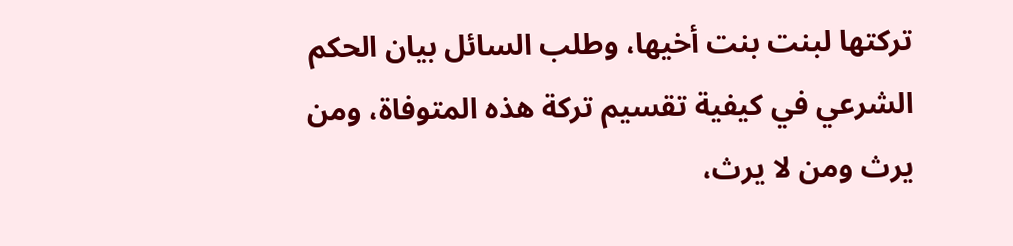تركتها لبنت بنت أخيها، وطلب السائل بيان الحكم الشرعي في كيفية تقسيم تركة هذه المتوفاة، ومن يرث ومن لا يرث،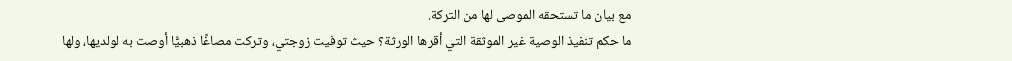مع بيان ما تستحقه الموصى لها من التركة.
ما حكم تنفيذ الوصية غير الموثقة التي أقرها الورثة؟ حيث توفيت زوجتي، وتركت مصاغًا ذهبيًّا أوصت به لولديها، ولها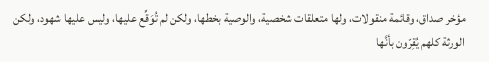مؤخر صداق، وقائمة منقولات، ولها متعلقات شخصية، والوصية بخطها، ولكن لم تُوَقِّع عليها، وليس عليها شهود، ولكن الورثة كلهم يُقِرّون بأنَّها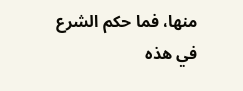منها، فما حكم الشرع في هذه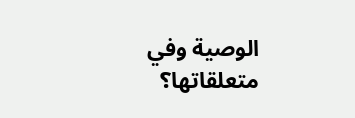الوصية وفي متعلقاتها؟